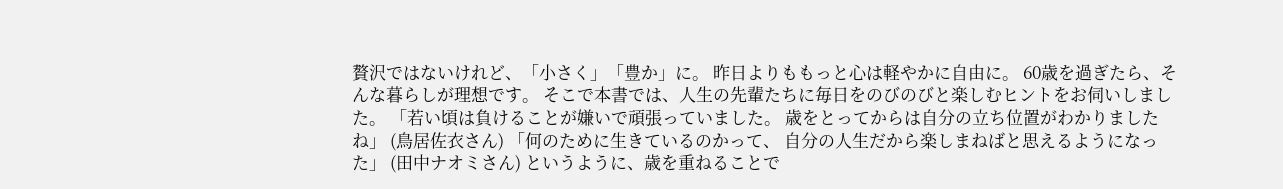贅沢ではないけれど、「小さく」「豊か」に。 昨日よりももっと心は軽やかに自由に。 60歳を過ぎたら、そんな暮らしが理想です。 そこで本書では、人生の先輩たちに毎日をのびのびと楽しむヒントをお伺いしました。 「若い頃は負けることが嫌いで頑張っていました。 歳をとってからは自分の立ち位置がわかりましたね」 (鳥居佐衣さん) 「何のために生きているのかって、 自分の人生だから楽しまねばと思えるようになった」 (田中ナオミさん) というように、歳を重ねることで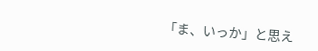「ま、いっか」と思え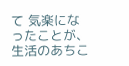て 気楽になったことが、生活のあちこ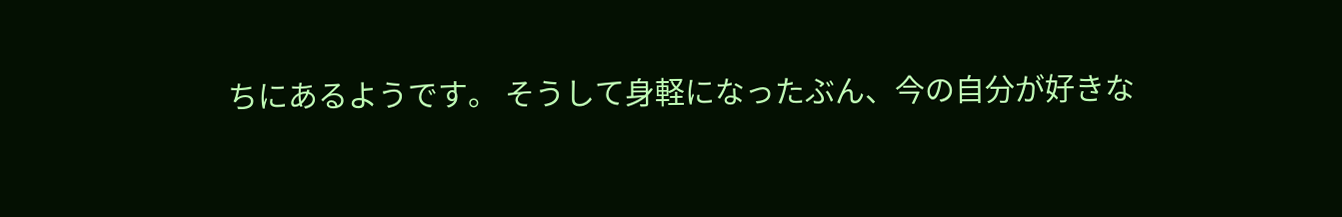ちにあるようです。 そうして身軽になったぶん、今の自分が好きな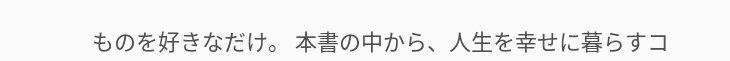ものを好きなだけ。 本書の中から、人生を幸せに暮らすコ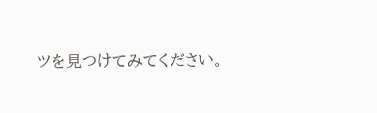ツを見つけてみてください。